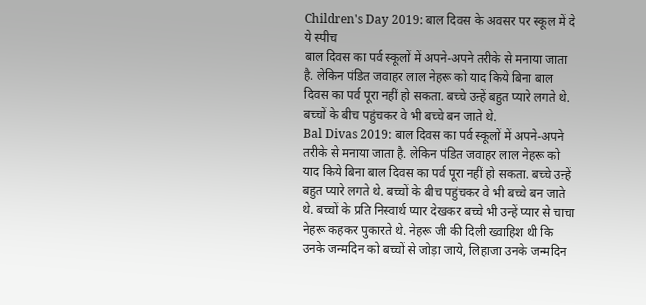Children's Day 2019: बाल दिवस के अवसर पर स्कूल में दे ये स्पीच
बाल दिवस का पर्व स्कूलों में अपने-अपने तरीके से मनाया जाता है. लेकिन पंडित जवाहर लाल नेहरू को याद किये बिना बाल दिवस का पर्व पूरा नहीं हो सकता. बच्चे उऩ्हें बहुत प्यारे लगते थे. बच्चों के बीच पहुंचकर वे भी बच्चे बन जाते थे.
Bal Divas 2019: बाल दिवस का पर्व स्कूलों में अपने-अपने तरीके से मनाया जाता है. लेकिन पंडित जवाहर लाल नेहरू को याद किये बिना बाल दिवस का पर्व पूरा नहीं हो सकता. बच्चे उऩ्हें बहुत प्यारे लगते थे. बच्चों के बीच पहुंचकर वे भी बच्चे बन जाते थे. बच्चों के प्रति निस्वार्थ प्यार देखकर बच्चे भी उन्हें प्यार से चाचा नेहरू कहकर पुकारते थे. नेहरू जी की दिली ख्वाहिश थी कि उनके जन्मदिन को बच्चों से जोड़ा जाये, लिहाजा उनके जन्मदिन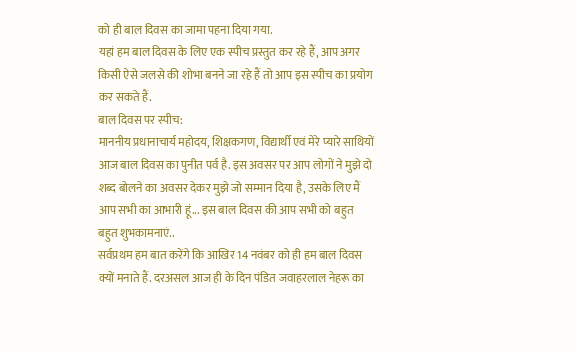को ही बाल दिवस का जामा पहना दिया गया.
यहां हम बाल दिवस के लिए एक स्पीच प्रस्तुत कर रहे हैं, आप अगर किसी ऐसे जलसे की शोभा बनने जा रहे हैं तो आप इस स्पीच का प्रयोग कर सकते हैं.
बाल दिवस पर स्पीच:
माननीय प्रधानाचार्य महोदय, शिक्षकगण, विद्यार्थी एवं मेरे प्यारे साथियों
आज बाल दिवस का पुनीत पर्व है. इस अवसर पर आप लोगों ने मुझे दो शब्द बोलने का अवसर देकर मुझे जो सम्मान दिया है, उसके लिए मैं आप सभी का आभारी हूं... इस बाल दिवस की आप सभी को बहुत बहुत शुभकामनाएं..
सर्वप्रथम हम बात करेंगे कि आखिर 14 नवंबर को ही हम बाल दिवस क्यों मनाते हैं. दरअसल आज ही के दिन पंडित जवाहरलाल नेहरू का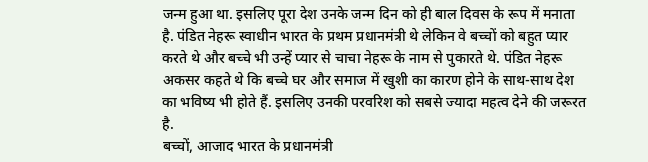जन्म हुआ था. इसलिए पूरा देश उनके जन्म दिन को ही बाल दिवस के रूप में मनाता है. पंडित नेहरू स्वाधीन भारत के प्रथम प्रधानमंत्री थे लेकिन वे बच्चों को बहुत प्यार करते थे और बच्चे भी उन्हें प्यार से चाचा नेहरू के नाम से पुकारते थे. पंडित नेहरू अकसर कहते थे कि बच्चे घर और समाज में खुशी का कारण होने के साथ-साथ देश का भविष्य भी होते हैं. इसलिए उनकी परवरिश को सबसे ज्यादा महत्व देने की जरूरत है.
बच्चों, आजाद भारत के प्रधानमंत्री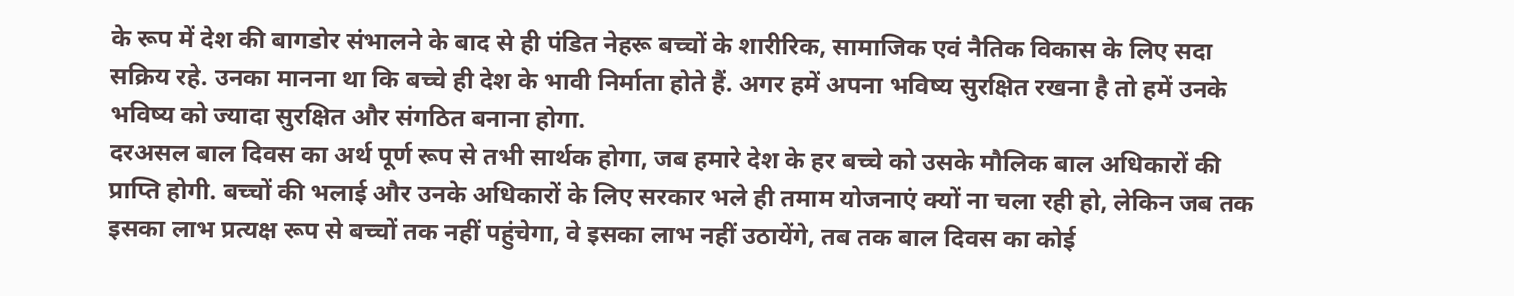के रूप में देश की बागडोर संभालने के बाद से ही पंडित नेहरू बच्चों के शारीरिक, सामाजिक एवं नैतिक विकास के लिए सदा सक्रिय रहे. उनका मानना था कि बच्चे ही देश के भावी निर्माता होते हैं. अगर हमें अपना भविष्य सुरक्षित रखना है तो हमें उनके भविष्य को ज्यादा सुरक्षित और संगठित बनाना होगा.
दरअसल बाल दिवस का अर्थ पूर्ण रूप से तभी सार्थक होगा, जब हमारे देश के हर बच्चे को उसके मौलिक बाल अधिकारों की प्राप्ति होगी. बच्चों की भलाई और उनके अधिकारों के लिए सरकार भले ही तमाम योजनाएं क्यों ना चला रही हो, लेकिन जब तक इसका लाभ प्रत्यक्ष रूप से बच्चों तक नहीं पहुंचेगा, वे इसका लाभ नहीं उठायेंगे, तब तक बाल दिवस का कोई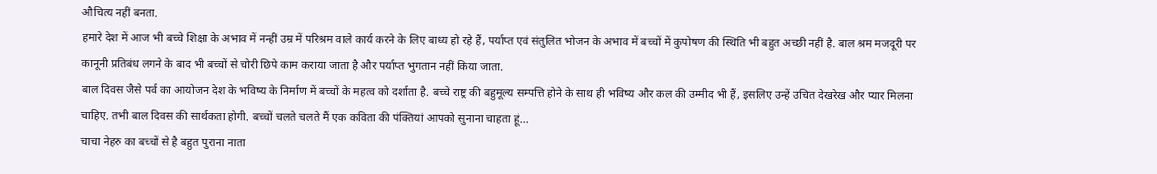औचित्य नहीं बनता.
हमारे देश में आज भी बच्चे शिक्षा के अभाव में नन्हीं उम्र में परिश्रम वाले कार्य करने के लिए बाध्य हो रहे हैं, पर्याप्त एवं संतुलित भोजन के अभाव में बच्चों में कुपोषण की स्थिति भी बहुत अच्छी नहीं है. बाल श्रम मजदूरी पर कानूनी प्रतिबंध लगने के बाद भी बच्चों से चोरी छिपे काम कराया जाता है और पर्याप्त भुगतान नहीं किया जाता.
बाल दिवस जैसे पर्व का आयोजन देश के भविष्य के निर्माण में बच्चों के महत्व को दर्शाता है. बच्चे राष्ट्र की बहुमूल्य सम्पत्ति होने के साथ ही भविष्य और कल की उम्मीद भी हैं, इसलिए उन्हें उचित देखरेख और प्यार मिलना चाहिए. तभी बाल दिवस की सार्थकता होगी. बच्चों चलते चलते मैं एक कविता की पंक्तियां आपको सुनाना चाहता हूं...
चाचा नेहरु का बच्चों से है बहुत पुराना नाता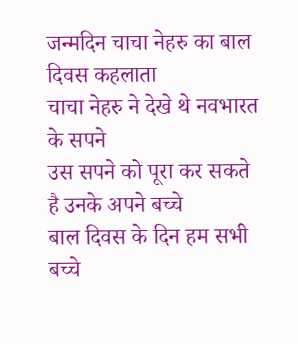जन्मदिन चाचा नेहरु का बाल दिवस कहलाता
चाचा नेहरु ने देखे थे नवभारत के सपने
उस सपने को पूरा कर सकते है उनके अपने बच्चे
बाल दिवस के दिन हम सभी बच्चे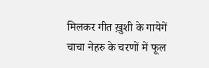मिलकर गीत ख़ुशी के गायेगें
चाचा नेहरु के चरणों में फूल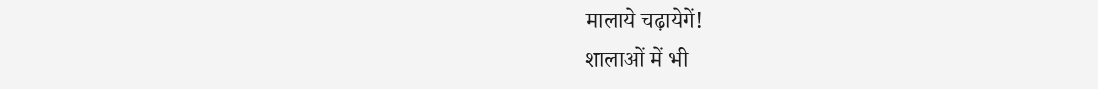मालाये चढ़ायेगें!
शालाओं में भी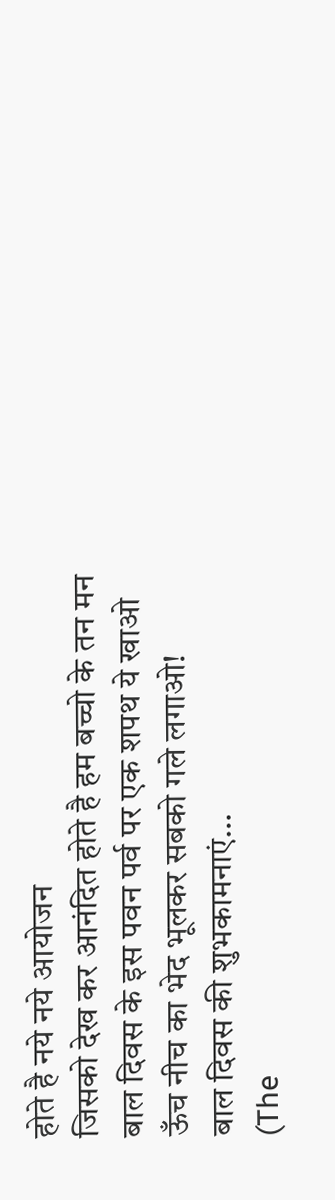होते है नये नये आयोजन
जिसको देख कर आनंदित होते है हम बच्चो के तन मन
बाल दिवस के इस पवन पर्व पर एक शपथ ये खाओ
ऊँच नीच का भेद भूलकर सबको गले लगाओ!
बाल दिवस की शुभकामनाएं…
(The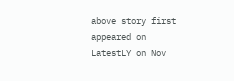above story first appeared on LatestLY on Nov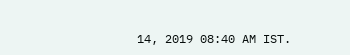14, 2019 08:40 AM IST.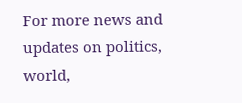For more news and updates on politics, world,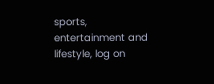sports, entertainment and lifestyle, log on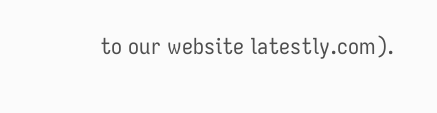to our website latestly.com).